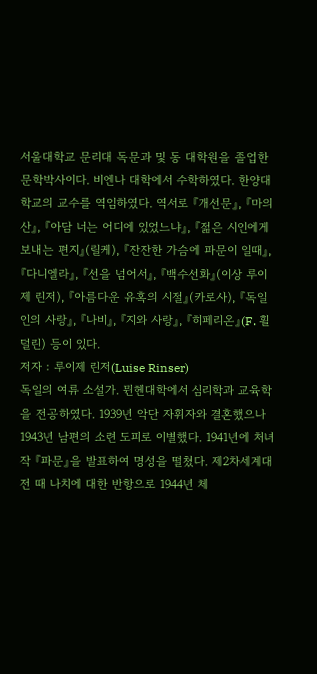서울대학교 문리대 독문과 및 동 대학원을 졸업한 문학박사이다. 비엔나 대학에서 수학하였다. 한양대학교의 교수를 역임하였다. 역서로 『개선문』, 『마의 산』, 『아담 너는 어디에 있었느냐』, 『젊은 시인에게 보내는 편지』(릴케), 『잔잔한 가슴에 파문이 일때』, 『다니엘라』, 『선을 넘어서』, 『백수선화』(이상 루이제 린저), 『아름다운 유혹의 시절』(카로사), 『독일인의 사랑』, 『나비』, 『지와 사랑』, 『히페리온』(F. 횔덜린) 등이 있다.
저자 : 루이제 린저(Luise Rinser)
독일의 여류 소설가. 뮌헨대학에서 심리학과 교육학을 전공하였다. 1939년 악단 자휘자와 결혼했으나 1943년 남편의 소련 도피로 이별했다. 1941년에 처녀작 『파문』을 발표하여 명성을 떨쳤다. 제2차세계대전 때 나치에 대한 반항으로 1944년 체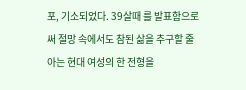포, 기소되었다. 39살때 를 발표함으로써 절망 속에서도 참된 삶을 추구할 줄 아는 현대 여성의 한 전형을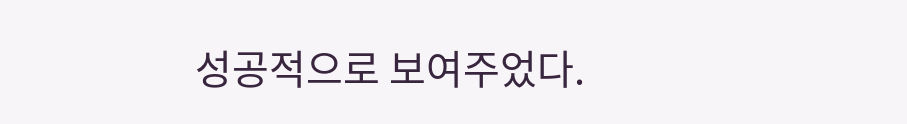성공적으로 보여주었다.